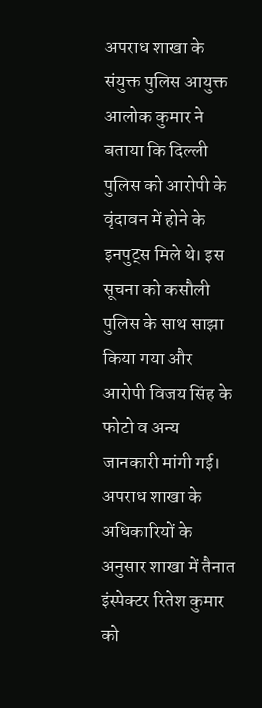अपराध शाखा के संयुक्त पुलिस आयुक्त आलोक कुमार ने बताया कि दिल्ली पुलिस को आरोपी के वृंदावन में होने के इनपुट्स मिले थे। इस सूचना को कसौली पुलिस के साथ साझा किया गया और आरोपी विजय सिंह के फोटो व अन्य जानकारी मांगी गई।
अपराध शाखा के अधिकारियों के अनुसार शाखा में तैनात इंस्पेक्टर रितेश कुमार को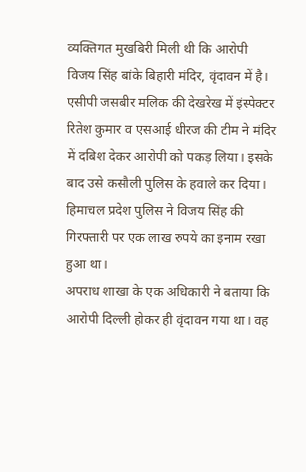व्यक्तिगत मुखबिरी मिली थी कि आरोपी विजय सिंह बांके बिहारी मंदिर, वृंदावन में है।
एसीपी जसबीर मलिक की देखरेख में इंस्पेक्टर रितेश कुमार व एसआई धीरज की टीम ने मंदिर में दबिश देकर आरोपी को पकड़ लिया। इसके बाद उसे कसौली पुलिस के हवाले कर दिया। हिमाचल प्रदेश पुलिस ने विजय सिंह की गिरफ्तारी पर एक लाख रुपये का इनाम रखा हुआ था।
अपराध शाखा के एक अधिकारी ने बताया कि आरोपी दिल्ली होकर ही वृंदावन गया था। वह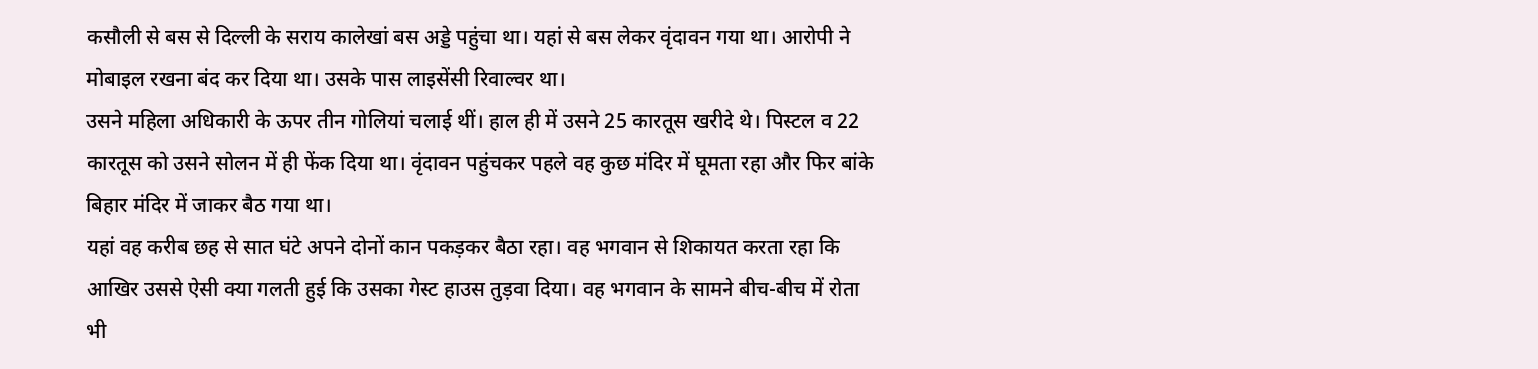कसौली से बस से दिल्ली के सराय कालेखां बस अड्डे पहुंचा था। यहां से बस लेकर वृंदावन गया था। आरोपी ने मोबाइल रखना बंद कर दिया था। उसके पास लाइसेंसी रिवाल्वर था।
उसने महिला अधिकारी के ऊपर तीन गोलियां चलाई थीं। हाल ही में उसने 25 कारतूस खरीदे थे। पिस्टल व 22 कारतूस को उसने सोलन में ही फेंक दिया था। वृंदावन पहुंचकर पहले वह कुछ मंदिर में घूमता रहा और फिर बांके बिहार मंदिर में जाकर बैठ गया था।
यहां वह करीब छह से सात घंटे अपने दोनों कान पकड़कर बैठा रहा। वह भगवान से शिकायत करता रहा कि आखिर उससे ऐसी क्या गलती हुई कि उसका गेस्ट हाउस तुड़वा दिया। वह भगवान के सामने बीच-बीच में रोता भी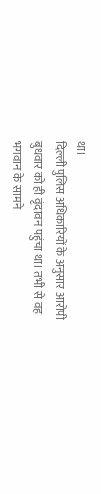था।
दिल्ली पुलिस अधिकारियों के अनुसार आरोपी बुधवार को ही वृंदावन पहुंचा था। तभी से वह भगवान के सामने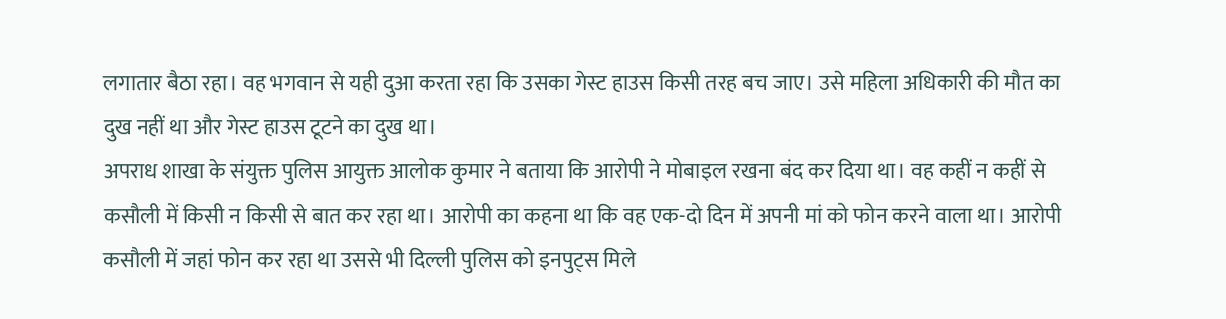लगातार बैठा रहा। वह भगवान से यही दुआ करता रहा कि उसका गेस्ट हाउस किसी तरह बच जाए। उसे महिला अधिकारी की मौत का दुख नहीं था और गेस्ट हाउस टूटने का दुख था।
अपराध शाखा के संयुक्त पुलिस आयुक्त आलोक कुमार ने बताया कि आरोपी ने मोबाइल रखना बंद कर दिया था। वह कहीं न कहीं से कसौली में किसी न किसी से बात कर रहा था। आरोपी का कहना था कि वह एक-दो दिन में अपनी मां को फोन करने वाला था। आरोपी कसौली में जहां फोन कर रहा था उससे भी दिल्ली पुलिस को इनपुट्स मिले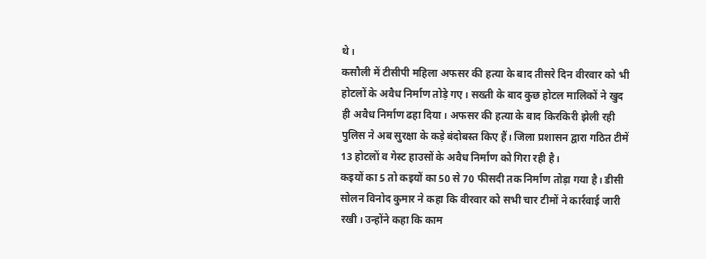थे।
कसौली में टीसीपी महिला अफसर की हत्या के बाद तीसरे दिन वीरवार को भी होटलों के अवैध निर्माण तोड़े गए। सख्ती के बाद कुछ होटल मालिकों ने खुद ही अवैध निर्माण ढहा दिया। अफसर की हत्या के बाद किरकिरी झेली रही पुलिस ने अब सुरक्षा के कड़े बंदोबस्त किए हैं। जिला प्रशासन द्वारा गठित टीमें 13 होटलों व गेस्ट हाउसों के अवैध निर्माण को गिरा रही है।
कइयों का 5 तो कइयों का 50 से 70 फीसदी तक निर्माण तोड़ा गया है। डीसी सोलन विनोद कुमार ने कहा कि वीरवार को सभी चार टीमों ने कार्रवाई जारी रखी। उन्होंने कहा कि काम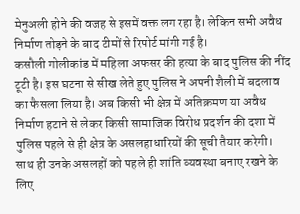मेनुअली होने की वजह से इसमें वक्त लग रहा है। लेकिन सभी अवैध निर्माण तोड़ने के बाद टीमों से रिपोर्ट मांगी गई है।
कसौली गोलीकांड में महिला अफसर की हत्या के बाद पुलिस की नींद टूटी है। इस घटना से सीख लेते हुए पुलिस ने अपनी शैली में बदलाव का फैसला लिया है। अब किसी भी क्षेत्र में अतिक्रमण या अवैध निर्माण हटाने से लेकर किसी सामाजिक विरोध प्रदर्शन की दशा में पुलिस पहले से ही क्षेत्र के असलहाधारियों की सूची तैयार करेगी। साथ ही उनके असलहों को पहले ही शांति व्यवस्था बनाए रखने के लिए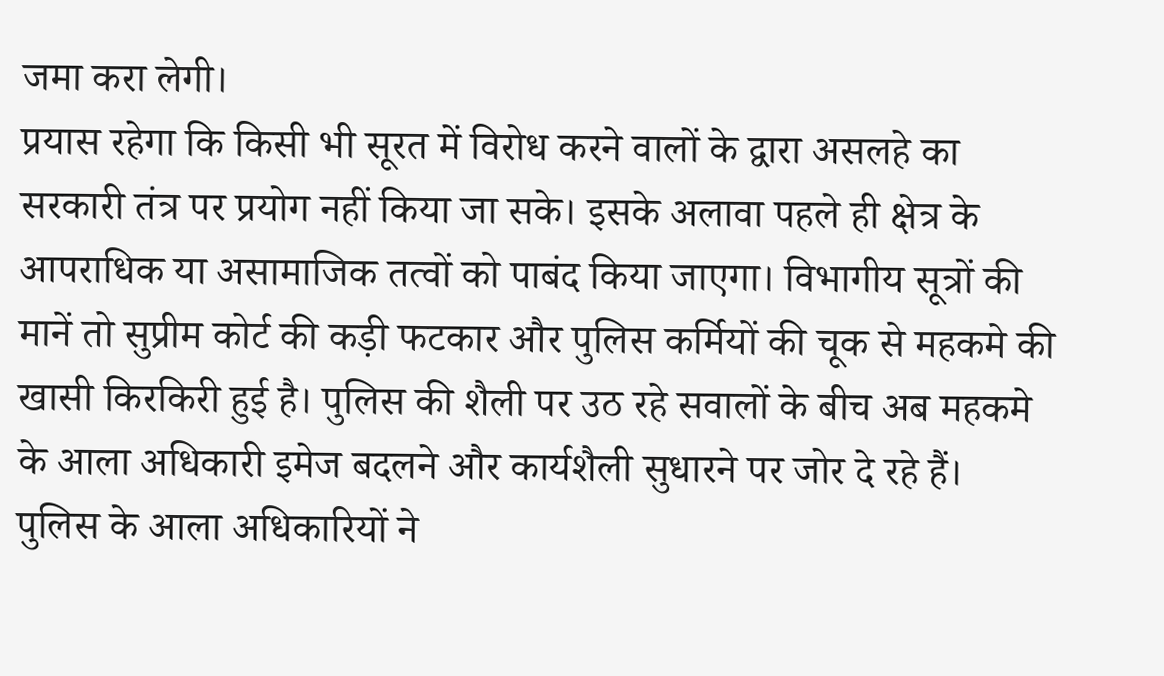जमा करा लेगी।
प्रयास रहेगा कि किसी भी सूरत में विरोध करने वालों के द्वारा असलहे का सरकारी तंत्र पर प्रयोग नहीं किया जा सके। इसके अलावा पहले ही क्षेत्र के आपराधिक या असामाजिक तत्वों को पाबंद किया जाएगा। विभागीय सूत्रों की मानें तो सुप्रीम कोर्ट की कड़ी फटकार और पुलिस कर्मियों की चूक से महकमे की खासी किरकिरी हुई है। पुलिस की शैली पर उठ रहे सवालों के बीच अब महकमे के आला अधिकारी इमेज बदलने और कार्यशैली सुधारने पर जोर दे रहे हैं।
पुलिस के आला अधिकारियों ने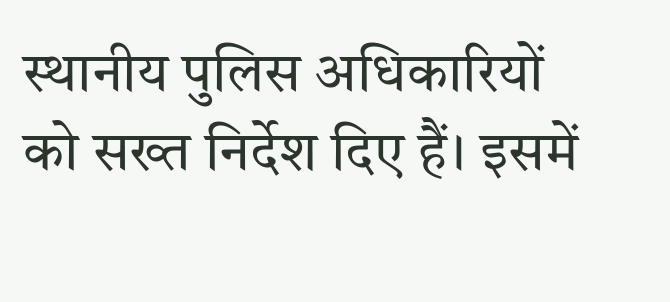स्थानीय पुलिस अधिकारियों को सख्त निर्देश दिए हैं। इसमें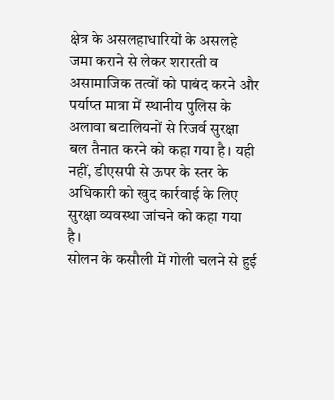क्षेत्र के असलहाधारियों के असलहे जमा कराने से लेकर शरारती व असामाजिक तत्वों को पाबंद करने और पर्याप्त मात्रा में स्थानीय पुलिस के अलावा बटालियनों से रिजर्व सुरक्षा बल तैनात करने को कहा गया है। यही नहीं, डीएसपी से ऊपर के स्तर के अधिकारी को खुद कार्रवाई के लिए सुरक्षा व्यवस्था जांचने को कहा गया है।
सोलन के कसौली में गोली चलने से हुई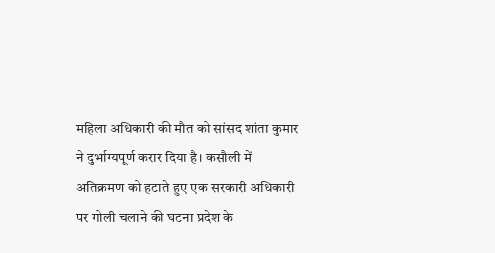महिला अधिकारी की मौत को सांसद शांता कुमार ने दुर्भाग्यपूर्ण करार दिया है। कसौली में अतिक्रमण को हटाते हुए एक सरकारी अधिकारी पर गोली चलाने की घटना प्रदेश के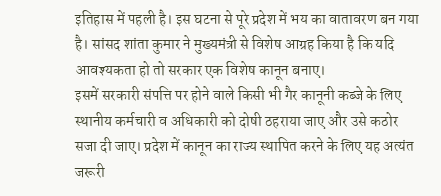इतिहास में पहली है। इस घटना से पूरे प्रदेश में भय का वातावरण बन गया है। सांसद शांता कुमार ने मुख्यमंत्री से विशेष आग्रह किया है कि यदि आवश्यकता हो तो सरकार एक विशेष कानून बनाए।
इसमें सरकारी संपत्ति पर होने वाले किसी भी गैर कानूनी कब्जे के लिए स्थानीय कर्मचारी व अधिकारी को दोषी ठहराया जाए और उसे कठोर सजा दी जाए। प्रदेश में कानून का राज्य स्थापित करने के लिए यह अत्यंत जरूरी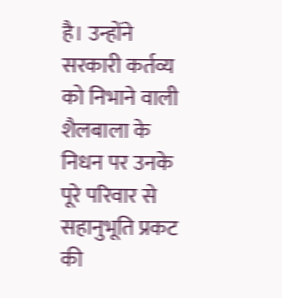है। उन्होंने सरकारी कर्तव्य को निभाने वाली शैलबाला के निधन पर उनके पूरे परिवार से सहानुभूति प्रकट की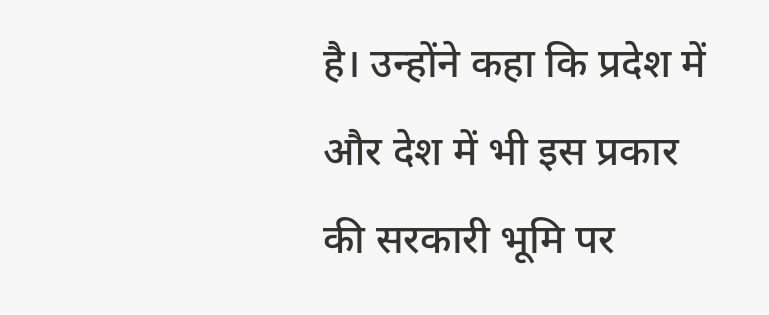है। उन्होंने कहा कि प्रदेश में और देश में भी इस प्रकार की सरकारी भूमि पर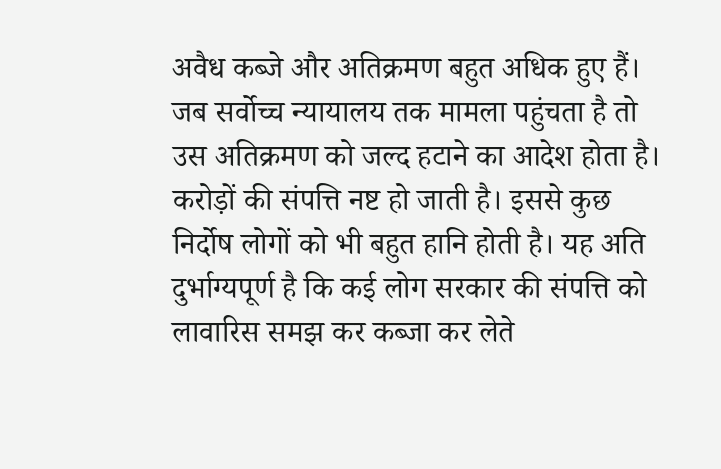अवैध कब्जे और अतिक्रमण बहुत अधिक हुए हैं। जब सर्वोच्च न्यायालय तक मामला पहुंचता है तो उस अतिक्रमण को जल्द हटाने का आदेश होता है।
करोड़ों की संपत्ति नष्ट हो जाती है। इससे कुछ निर्दोष लोगों को भी बहुत हानि होती है। यह अति दुर्भाग्यपूर्ण है कि कई लोग सरकार की संपत्ति को लावारिस समझ कर कब्जा कर लेते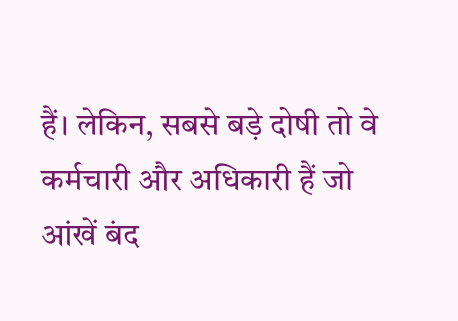हैं। लेकिन, सबसे बड़े दोषी तो वे कर्मचारी और अधिकारी हैं जो आंखें बंद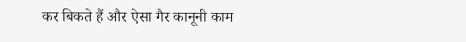कर बिकते हैं और ऐसा गैर कानूनी काम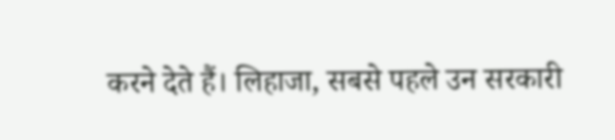करने देते हैं। लिहाजा, सबसे पहले उन सरकारी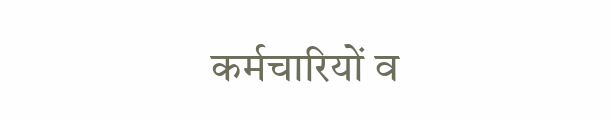कर्मचारियों व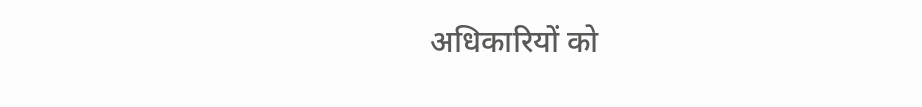अधिकारियों को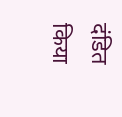दंडित किया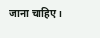जाना चाहिए।